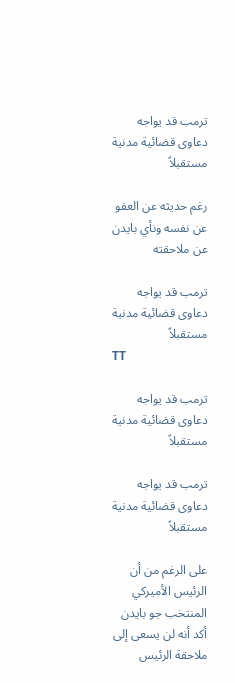ترمب قد يواجه دعاوى قضائية مدنية مستقبلاً

رغم حديثه عن العفو عن نفسه ونأي بايدن عن ملاحقته

ترمب قد يواجه دعاوى قضائية مدنية مستقبلاً
TT

ترمب قد يواجه دعاوى قضائية مدنية مستقبلاً

ترمب قد يواجه دعاوى قضائية مدنية مستقبلاً

على الرغم من أن الرئيس الأميركي المنتخب جو بايدن أكد أنه لن يسعى إلى ملاحقة الرئيس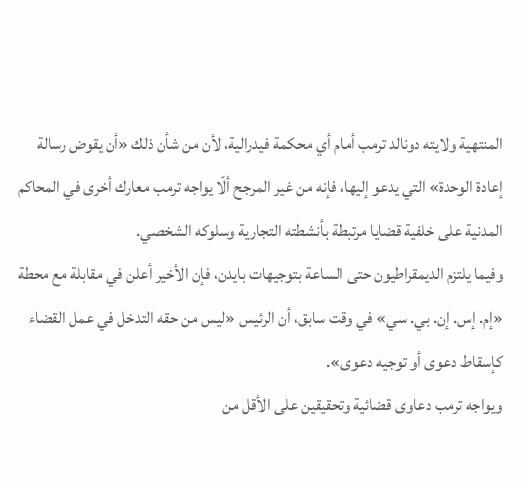المنتهية ولايته دونالد ترمب أمام أي محكمة فيدرالية، لأن من شأن ذلك «أن يقوض رسالة إعادة الوحدة» التي يدعو إليها، فإنه من غير المرجح ألّا يواجه ترمب معارك أخرى في المحاكم المدنية على خلفية قضايا مرتبطة بأنشطته التجارية وسلوكه الشخصي.
وفيما يلتزم الديمقراطيون حتى الساعة بتوجيهات بايدن، فإن الأخير أعلن في مقابلة مع محطة «إم. إس. إن. بي. سي» في وقت سابق، أن الرئيس «ليس من حقه التدخل في عمل القضاء كإسقاط دعوى أو توجيه دعوى».
ويواجه ترمب دعاوى قضائية وتحقيقين على الأقل من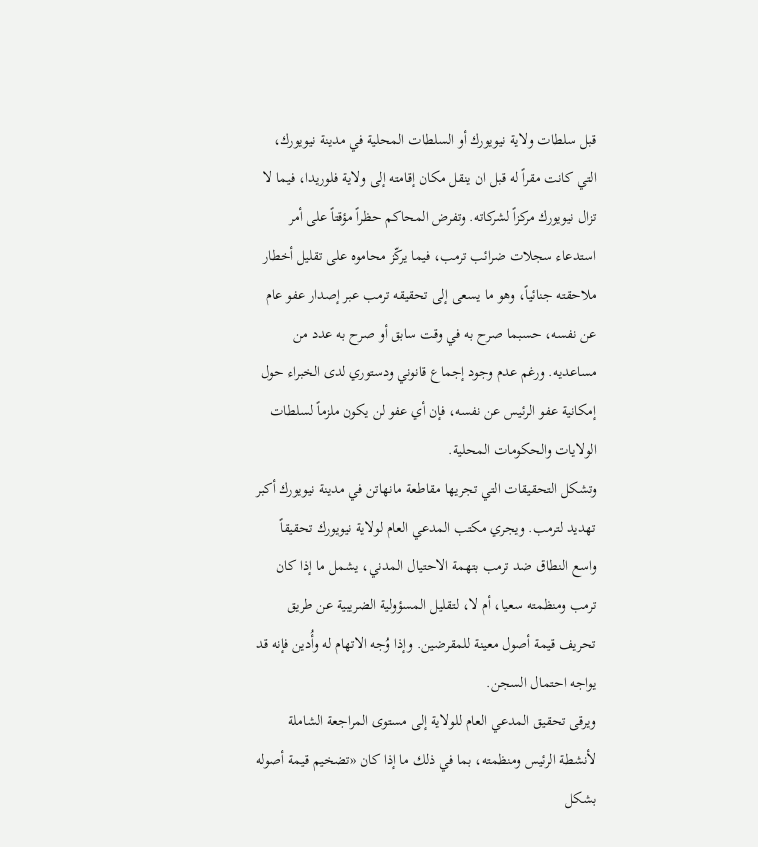قبل سلطات ولاية نيويورك أو السلطات المحلية في مدينة نيويورك، التي كانت مقراً له قبل ان ينقل مكان إقامته إلى ولاية فلوريدا، فيما لا تزال نيويورك مركزاً لشركاته. وتفرض المحاكم حظراً مؤقتاً على أمر استدعاء سجلات ضرائب ترمب، فيما يركّز محاموه على تقليل أخطار ملاحقته جنائياً، وهو ما يسعى إلى تحقيقه ترمب عبر إصدار عفو عام عن نفسه، حسبما صرح به في وقت سابق أو صرح به عدد من مساعديه. ورغم عدم وجود إجماع قانوني ودستوري لدى الخبراء حول إمكانية عفو الرئيس عن نفسه، فإن أي عفو لن يكون ملزماً لسلطات الولايات والحكومات المحلية.
وتشكل التحقيقات التي تجريها مقاطعة مانهاتن في مدينة نيويورك أكبر تهديد لترمب. ويجري مكتب المدعي العام لولاية نيويورك تحقيقاً واسع النطاق ضد ترمب بتهمة الاحتيال المدني، يشمل ما إذا كان ترمب ومنظمته سعيا، أم لا، لتقليل المسؤولية الضريبية عن طريق تحريف قيمة أصول معينة للمقرضين. وإذا وُجه الاتهام له وأُدين فإنه قد يواجه احتمال السجن.
ويرقى تحقيق المدعي العام للولاية إلى مستوى المراجعة الشاملة لأنشطة الرئيس ومنظمته، بما في ذلك ما إذا كان «تضخيم قيمة أصوله بشكل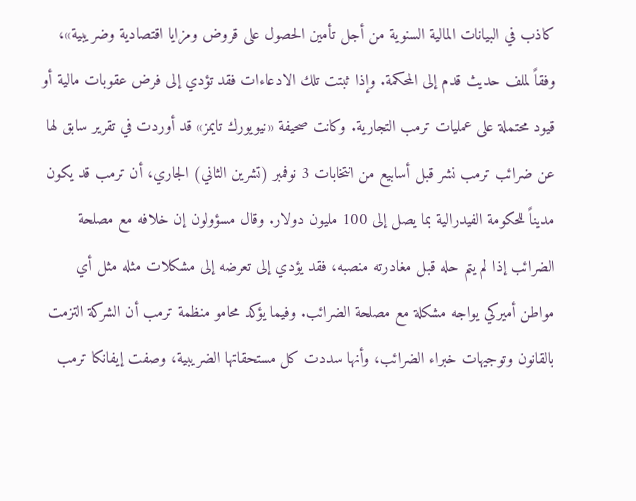كاذب في البيانات المالية السنوية من أجل تأمين الحصول على قروض ومزايا اقتصادية وضريبية»، وفقاً لملف حديث قدم إلى المحكمة. وإذا ثبتت تلك الادعاءات فقد تؤدي إلى فرض عقوبات مالية أو قيود محتملة على عمليات ترمب التجارية. وكانت صحيفة «نيويورك تايمز» قد أوردت في تقرير سابق لها عن ضرائب ترمب نشر قبل أسابيع من انتخابات 3 نوفمبر (تشرين الثاني) الجاري، أن ترمب قد يكون مديناً للحكومة الفيدرالية بما يصل إلى 100 مليون دولار. وقال مسؤولون إن خلافه مع مصلحة الضرائب إذا لم يتم حله قبل مغادرته منصبه، فقد يؤدي إلى تعرضه إلى مشكلات مثله مثل أي مواطن أميركي يواجه مشكلة مع مصلحة الضرائب. وفيما يؤكد محامو منظمة ترمب أن الشركة التزمت بالقانون وتوجيهات خبراء الضرائب، وأنها سددت كل مستحقاتها الضريبية، وصفت إيفانكا ترمب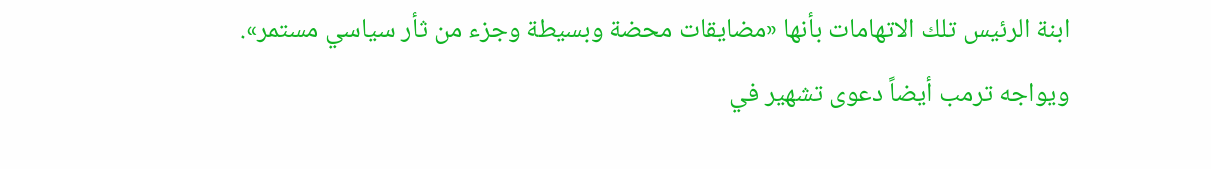ابنة الرئيس تلك الاتهامات بأنها «مضايقات محضة وبسيطة وجزء من ثأر سياسي مستمر».
ويواجه ترمب أيضاً دعوى تشهير في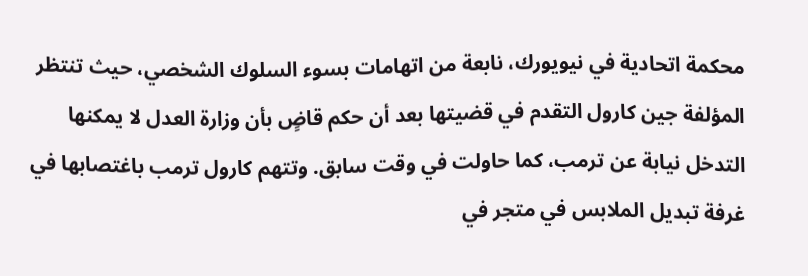محكمة اتحادية في نيويورك، نابعة من اتهامات بسوء السلوك الشخصي، حيث تنتظر المؤلفة جين كارول التقدم في قضيتها بعد أن حكم قاضٍ بأن وزارة العدل لا يمكنها التدخل نيابة عن ترمب، كما حاولت في وقت سابق. وتتهم كارول ترمب باغتصابها في غرفة تبديل الملابس في متجر في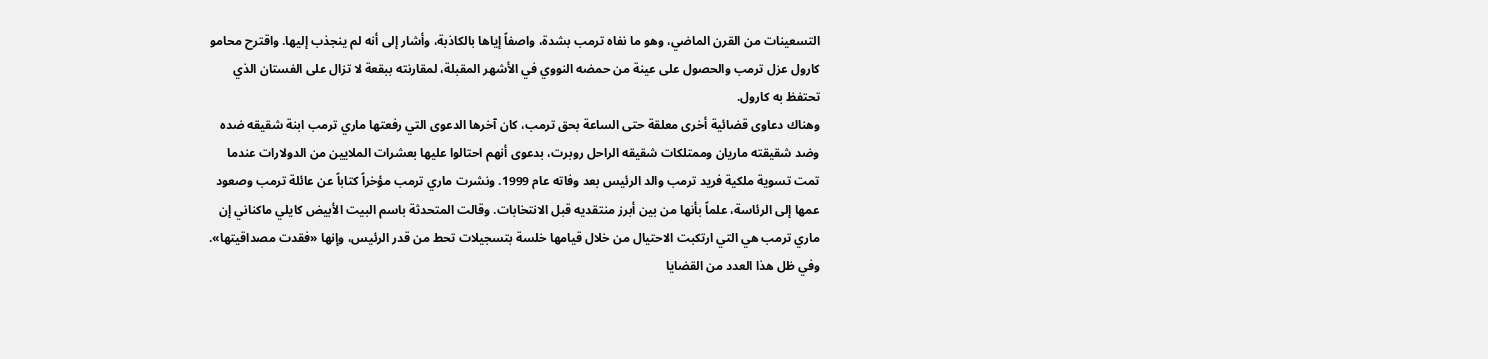التسعينات من القرن الماضي، وهو ما نفاه ترمب بشدة، واصفاً إياها بالكاذبة، وأشار إلى أنه لم ينجذب إليها. واقترح محامو كارول عزل ترمب والحصول على عينة من حمضه النووي في الأشهر المقبلة، لمقارنته ببقعة لا تزال على الفستان الذي تحتفظ به كارول.
وهناك دعاوى قضائية أخرى معلقة حتى الساعة بحق ترمب، كان آخرها الدعوى التي رفعتها ماري ترمب ابنة شقيقه ضده وضد شقيقته ماريان وممتلكات شقيقه الراحل روبرت، بدعوى أنهم احتالوا عليها بعشرات الملايين من الدولارات عندما تمت تسوية ملكية فريد ترمب والد الرئيس بعد وفاته عام 1999. ونشرت ماري ترمب مؤخراً كتاباً عن عائلة ترمب وصعود عمها إلى الرئاسة، علماً بأنها من بين أبرز منتقديه قبل الانتخابات. وقالت المتحدثة باسم البيت الأبيض كايلي ماكناني إن ماري ترمب هي التي ارتكبت الاحتيال من خلال قيامها خلسة بتسجيلات تحط من قدر الرئيس، وإنها «فقدت مصداقيتها». وفي ظل هذا العدد من القضايا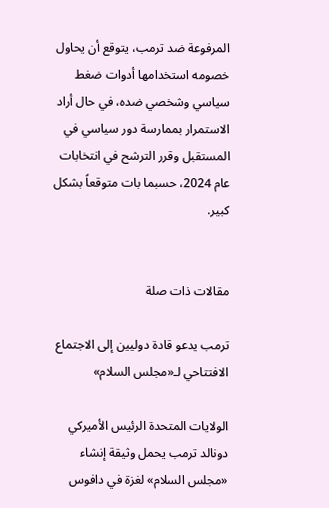المرفوعة ضد ترمب، يتوقع أن يحاول خصومه استخدامها أدوات ضغط سياسي وشخصي ضده، في حال أراد الاستمرار بممارسة دور سياسي في المستقبل وقرر الترشح في انتخابات عام 2024، حسبما بات متوقعاً بشكل كبير.


مقالات ذات صلة

ترمب يدعو قادة دوليين إلى الاجتماع الافتتاحي لـ«مجلس السلام»

الولايات المتحدة الرئيس الأميركي دونالد ترمب يحمل وثيقة إنشاء «مجلس السلام» لغزة في دافوس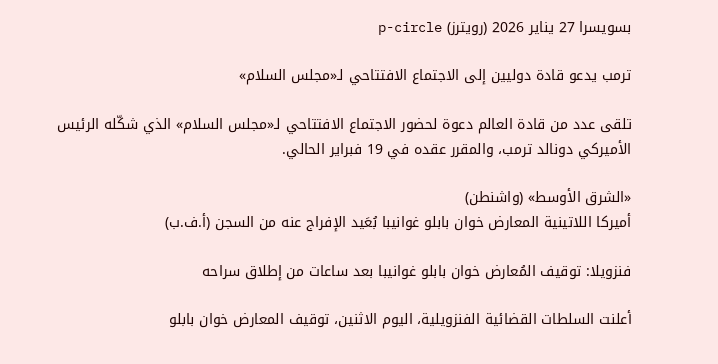بسويسرا 27 يناير 2026 (رويترز) p-circle

ترمب يدعو قادة دوليين إلى الاجتماع الافتتاحي لـ«مجلس السلام»

تلقى عدد من قادة العالم دعوة لحضور الاجتماع الافتتاحي لـ«مجلس السلام» الذي شكّله الرئيس الأميركي دونالد ترمب، والمقرر عقده في 19 فبراير الحالي.

«الشرق الأوسط» (واشنطن)
أميركا اللاتينية المعارض خوان بابلو غوانيبا بُعَيد الإفراج عنه من السجن (أ.ف.ب)

فنزويلا: توقيف المُعارض خوان بابلو غوانيبا بعد ساعات من إطلاق سراحه

أعلنت السلطات القضائية الفنزويلية، اليوم الاثنين، توقيف المعارض خوان بابلو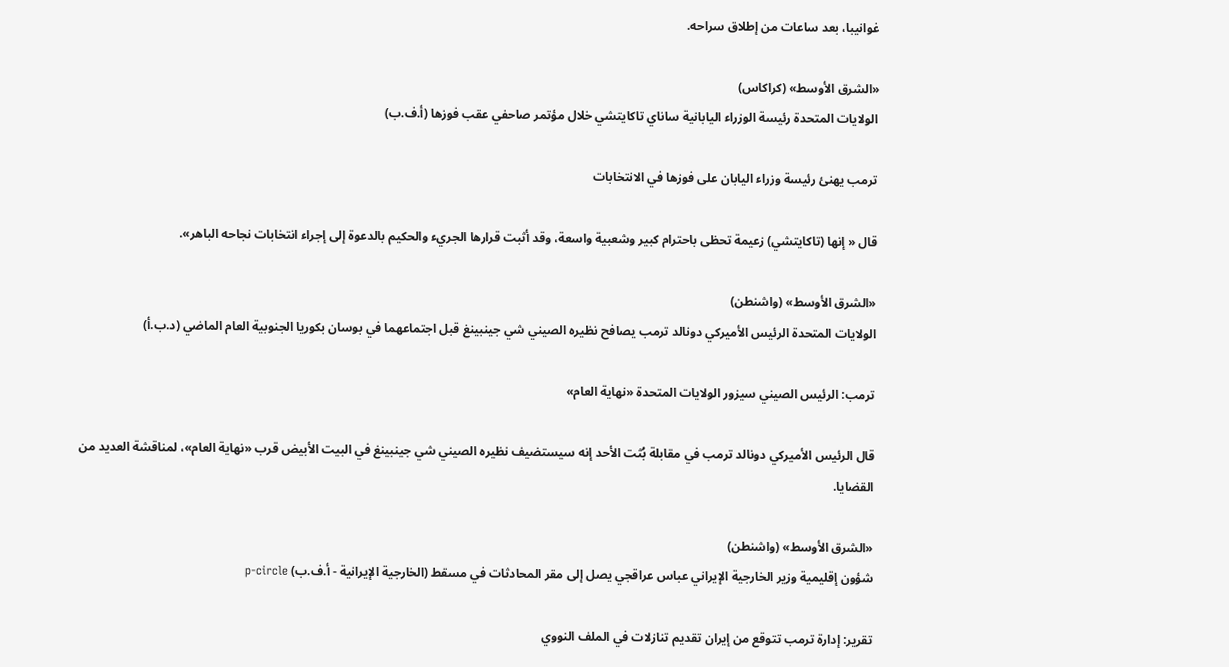غوانيبا، بعد ساعات من إطلاق سراحه.

«الشرق الأوسط» (كراكاس)
الولايات المتحدة رئيسة الوزراء اليابانية ساناي تاكايتشي خلال مؤتمر صاحفي عقب فوزها (أ.ف.ب)

ترمب يهنئ رئيسة وزراء اليابان على فوزها في الانتخابات

قال « إنها (تاكايتشي) زعيمة تحظى باحترام كبير وشعبية واسعة، وقد أثبت قرارها الجريء والحكيم بالدعوة إلى إجراء انتخابات نجاحه الباهر».

«الشرق الأوسط» (واشنطن)
الولايات المتحدة الرئيس الأميركي دونالد ترمب يصافح نظيره الصيني شي جينبينغ قبل اجتماعهما في بوسان بكوريا الجنوبية العام الماضي (د.ب.أ)

ترمب: الرئيس الصيني سيزور الولايات المتحدة «نهاية العام»

قال الرئيس الأميركي دونالد ترمب في مقابلة بُثت الأحد إنه سيستضيف نظيره الصيني شي جينبينغ في البيت الأبيض قرب «نهاية العام»، لمناقشة العديد من القضايا.

«الشرق الأوسط» (واشنطن)
شؤون إقليمية وزير الخارجية الإيراني عباس عراقجي يصل إلى مقر المحادثات في مسقط (الخارجية الإيرانية - أ.ف.ب) p-circle

تقرير: إدارة ترمب تتوقع من إيران تقديم تنازلات في الملف النووي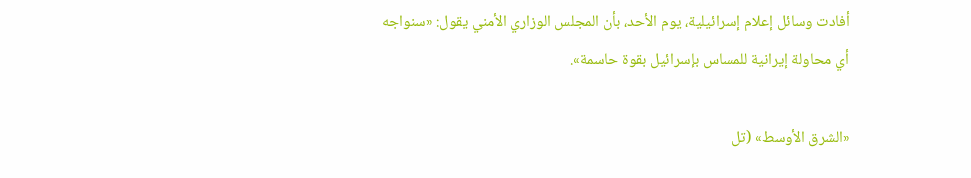أفادت وسائل إعلام إسرائيلية، يوم الأحد، بأن المجلس الوزاري الأمني يقول: «سنواجه أي محاولة إيرانية للمساس بإسرائيل بقوة حاسمة».

«الشرق الأوسط» (تل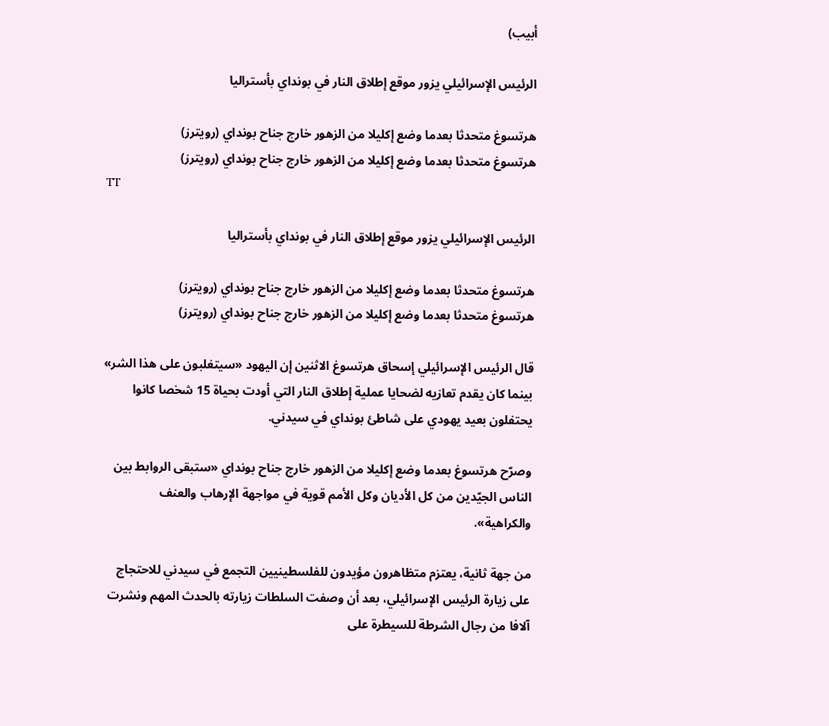أبيب)

الرئيس الإسرائيلي يزور موقع إطلاق النار في بونداي بأستراليا

هرتسوغ متحدثا بعدما وضع إكليلا من الزهور خارج جناح بونداي (رويترز)
هرتسوغ متحدثا بعدما وضع إكليلا من الزهور خارج جناح بونداي (رويترز)
TT

الرئيس الإسرائيلي يزور موقع إطلاق النار في بونداي بأستراليا

هرتسوغ متحدثا بعدما وضع إكليلا من الزهور خارج جناح بونداي (رويترز)
هرتسوغ متحدثا بعدما وضع إكليلا من الزهور خارج جناح بونداي (رويترز)

قال الرئيس الإسرائيلي إسحاق هرتسوغ الاثنين إن اليهود «سيتغلبون على هذا الشر» بينما كان يقدم تعازيه لضحايا عملية إطلاق النار التي أودت بحياة 15 شخصا كانوا يحتفلون بعيد يهودي على شاطئ بونداي في سيدني.

وصرّح هرتسوغ بعدما وضع إكليلا من الزهور خارج جناح بونداي «ستبقى الروابط بين الناس الجيّدين من كل الأديان وكل الأمم قوية في مواجهة الإرهاب والعنف والكراهية».

من جهة ثانية، يعتزم متظاهرون مؤيدون للفلسطينيين التجمع في سيدني للاحتجاج على زيارة الرئيس الإسرائيلي، بعد أن وصفت السلطات زيارته بالحدث المهم ونشرت آلافا من رجال الشرطة للسيطرة على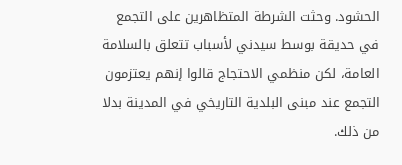الحشود. وحثت الشرطة المتظاهرين على التجمع في حديقة بوسط سيدني لأسباب تتعلق بالسلامة العامة، لكن منظمي الاحتجاج قالوا إنهم يعتزمون التجمع عند مبنى البلدية التاريخي في المدينة بدلا من ذلك.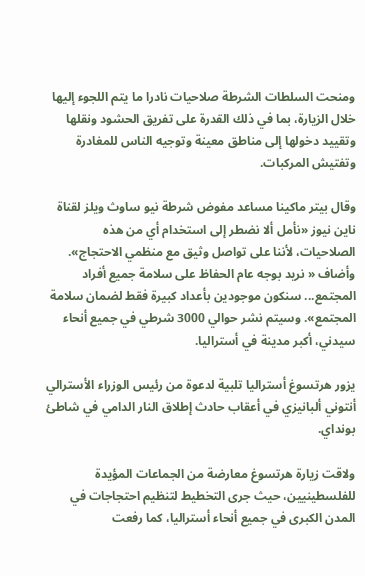ومنحت السلطات الشرطة صلاحيات نادرا ما يتم اللجوء إليها خلال الزيارة، بما في ذلك القدرة على تفريق الحشود ونقلها وتقييد دخولها إلى مناطق معينة وتوجيه الناس للمغادرة وتفتيش المركبات.

وقال بيتر ماكينا مساعد مفوض شرطة نيو ساوث ويلز لقناة ناين نيوز «نأمل ألا نضطر إلى استخدام أي من هذه الصلاحيات، لأننا على تواصل وثيق مع منظمي الاحتجاج». وأضاف « نريد بوجه عام الحفاظ على سلامة جميع أفراد المجتمع... سنكون موجودين بأعداد كبيرة فقط لضمان سلامة المجتمع». وسيتم نشر حوالي 3000 شرطي في جميع أنحاء سيدني، أكبر مدينة في أستراليا.

يزور هرتسوغ أستراليا تلبية لدعوة من رئيس الوزراء الأسترالي أنتوني ألبانيزي في أعقاب حادث إطلاق النار الدامي في شاطئ بونداي.

ولاقت زيارة هرتسوغ معارضة من الجماعات المؤيدة للفلسطينيين، حيث جرى التخطيط لتنظيم احتجاجات في المدن الكبرى في جميع أنحاء أستراليا، كما رفعت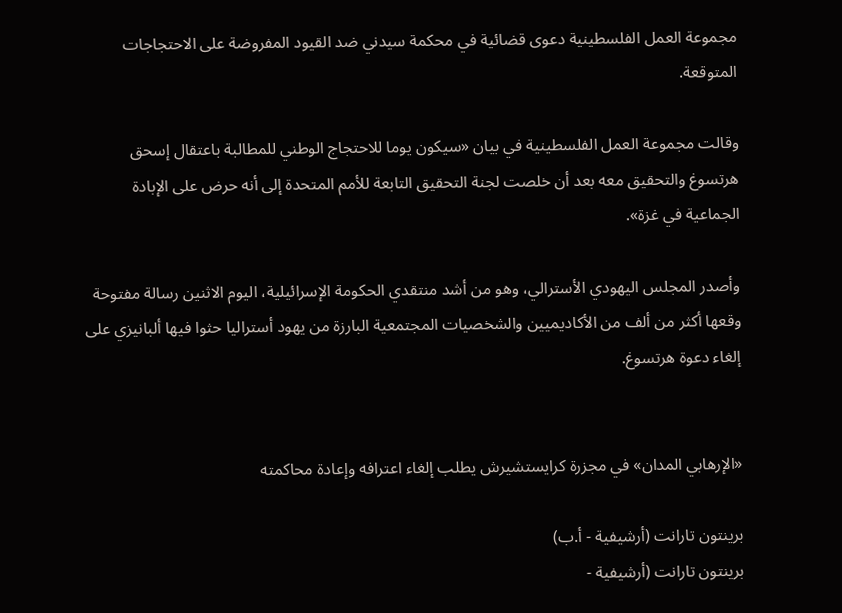مجموعة العمل الفلسطينية دعوى قضائية في محكمة سيدني ضد القيود المفروضة على الاحتجاجات المتوقعة.

وقالت مجموعة العمل الفلسطينية في بيان «سيكون يوما للاحتجاج الوطني للمطالبة باعتقال إسحق هرتسوغ والتحقيق معه بعد أن خلصت لجنة التحقيق التابعة للأمم المتحدة إلى أنه حرض على الإبادة الجماعية في غزة».

وأصدر المجلس اليهودي الأسترالي، وهو من أشد منتقدي الحكومة الإسرائيلية، اليوم الاثنين رسالة مفتوحة وقعها أكثر من ألف من الأكاديميين والشخصيات المجتمعية البارزة من يهود أستراليا حثوا فيها ألبانيزي على إلغاء دعوة هرتسوغ.


«الإرهابي المدان» في مجزرة كرايستشيرش يطلب إلغاء اعترافه وإعادة محاكمته

برينتون تارانت (أرشيفية - أ.ب)
برينتون تارانت (أرشيفية -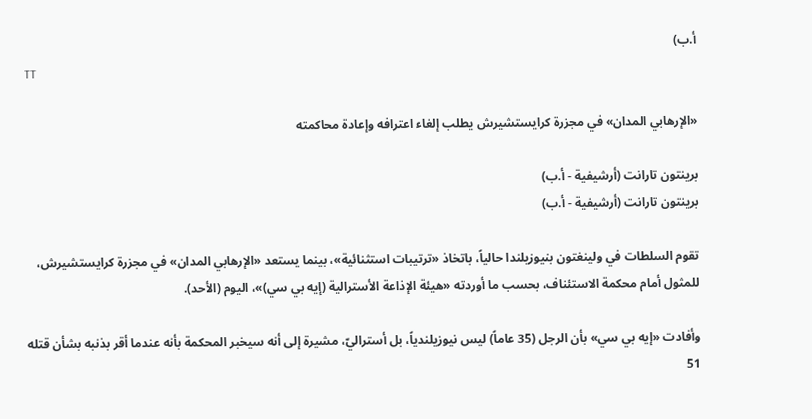أ.ب)
TT

«الإرهابي المدان» في مجزرة كرايستشيرش يطلب إلغاء اعترافه وإعادة محاكمته

برينتون تارانت (أرشيفية - أ.ب)
برينتون تارانت (أرشيفية - أ.ب)

تقوم السلطات في ولينغتون بنيوزيلندا حالياً، باتخاذ «ترتيبات استثنائية»، بينما يستعد «الإرهابي المدان» في مجزرة كرايستشيرش، للمثول أمام محكمة الاستئناف، بحسب ما أوردته «هيئة الإذاعة الأسترالية (إيه بي سي)»، اليوم (الأحد).

وأفادت «إيه بي سي» بأن الرجل (35 عاماً) ليس نيوزيلندياً، بل أستراليّ، مشيرة إلى أنه سيخبر المحكمة بأنه عندما أقر بذنبه بشأن قتله 51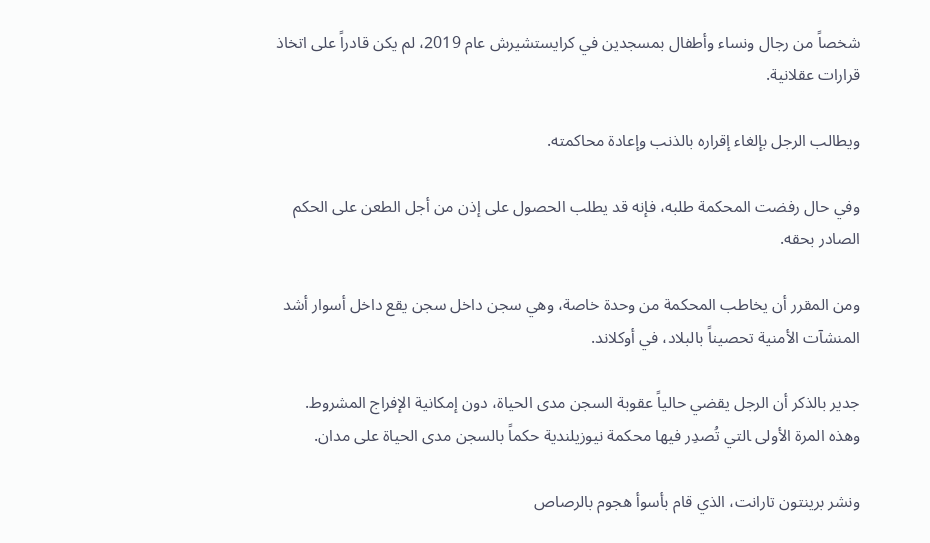شخصاً من رجال ونساء وأطفال بمسجدين في كرايستشيرش عام 2019، لم يكن قادراً على اتخاذ قرارات عقلانية.

ويطالب الرجل بإلغاء إقراره بالذنب وإعادة محاكمته.

وفي حال رفضت المحكمة طلبه، فإنه قد يطلب الحصول على إذن من أجل الطعن على الحكم الصادر بحقه.

ومن المقرر أن يخاطب المحكمة من وحدة خاصة، وهي سجن داخل سجن يقع داخل أسوار أشد المنشآت الأمنية تحصيناً بالبلاد، في أوكلاند.

جدير بالذكر أن الرجل يقضي حالياً عقوبة السجن مدى الحياة، دون إمكانية الإفراج المشروط. وهذه المرة الأولى ‍التي تُصدِر فيها محكمة نيوزيلندية حكماً بالسجن مدى الحياة على مدان.

ونشر ‌برينتون تارانت، الذي قام بأسوأ هجوم بالرصاص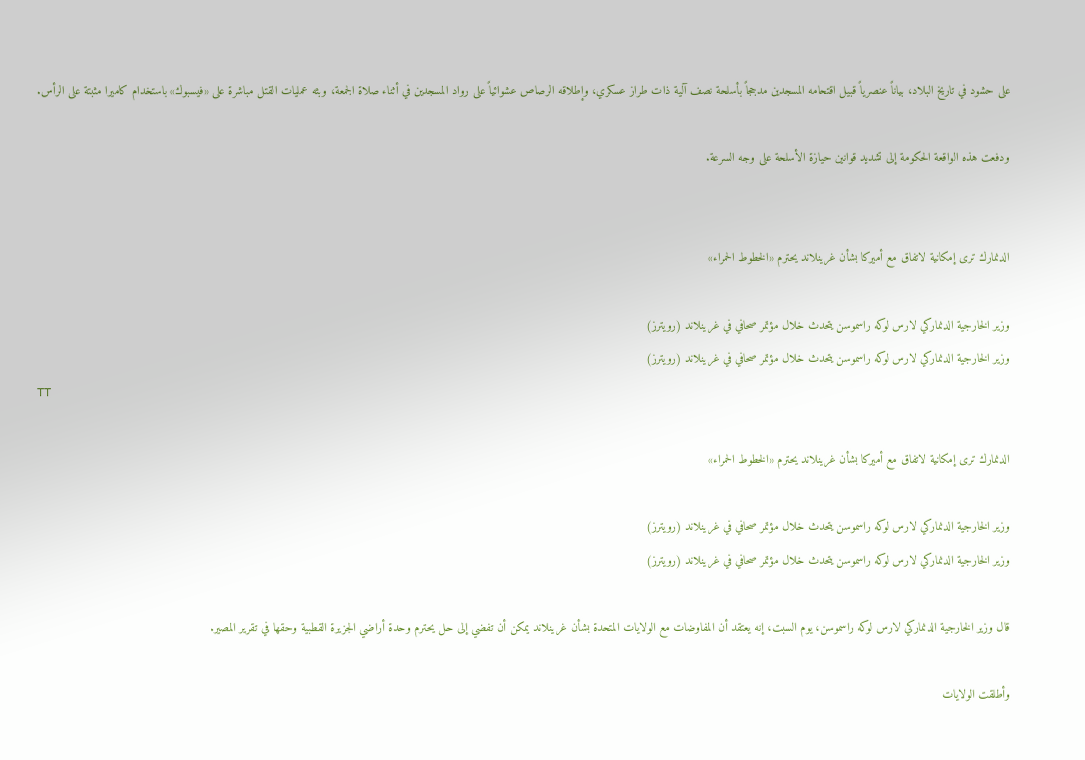على حشود في تاريخ البلاد، بياناً عنصرياً قبيل اقتحامه المسجدين مدججاً بأسلحة نصف آلية ذات طراز عسكري، وإطلاقه الرصاص عشوائياً على رواد المسجدين في أثناء صلاة الجمعة، وبثه عمليات القتل مباشرة على «فيسبوك» باستخدام كاميرا مثبتة على الرأس.

ودفعت هذه الواقعة الحكومة إلى تشديد قوانين حيازة الأسلحة ‌على وجه السرعة.


الدنمارك ترى إمكانية لاتفاق مع أميركا بشأن غرينلاند يحترم «الخطوط الحمراء»

وزير الخارجية الدنماركي لارس لوكه راسموسن يتحدث خلال مؤتمر صحافي في غرينلاند (رويترز)
وزير الخارجية الدنماركي لارس لوكه راسموسن يتحدث خلال مؤتمر صحافي في غرينلاند (رويترز)
TT

الدنمارك ترى إمكانية لاتفاق مع أميركا بشأن غرينلاند يحترم «الخطوط الحمراء»

وزير الخارجية الدنماركي لارس لوكه راسموسن يتحدث خلال مؤتمر صحافي في غرينلاند (رويترز)
وزير الخارجية الدنماركي لارس لوكه راسموسن يتحدث خلال مؤتمر صحافي في غرينلاند (رويترز)

قال وزير الخارجية الدنماركي لارس لوكه راسموسن، يوم السبت، إنه يعتقد أن المفاوضات مع الولايات المتحدة بشأن غرينلاند يمكن أن تفضي إلى حل يحترم وحدة أراضي الجزيرة القطبية وحقها في تقرير المصير.

وأطلقت الولايات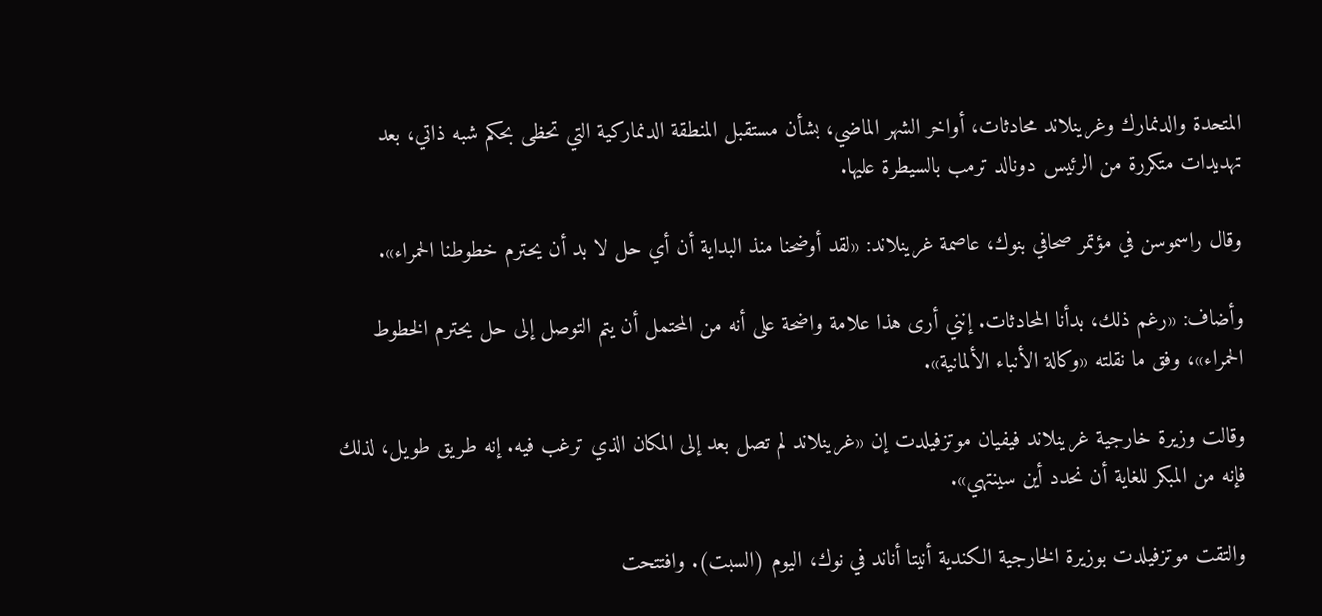المتحدة والدنمارك وغرينلاند محادثات، أواخر الشهر الماضي، بشأن مستقبل المنطقة الدنماركية التي تحظى بحكم شبه ذاتي، بعد تهديدات متكررة من الرئيس دونالد ترمب بالسيطرة عليها.

وقال راسموسن في مؤتمر صحافي بنوك، عاصمة غرينلاند: «لقد أوضحنا منذ البداية أن أي حل لا بد أن يحترم خطوطنا الحمراء».

وأضاف: «رغم ذلك، بدأنا المحادثات. إنني أرى هذا علامة واضحة على أنه من المحتمل أن يتم التوصل إلى حل يحترم الخطوط الحمراء»، وفق ما نقلته «وكالة الأنباء الألمانية».

وقالت وزيرة خارجية غرينلاند فيفيان موتزفيلدت إن «غرينلاند لم تصل بعد إلى المكان الذي ترغب فيه. إنه طريق طويل، لذلك فإنه من المبكر للغاية أن نحدد أين سينتهي».

والتقت موتزفيلدت بوزيرة الخارجية الكندية أنيتا أناند في نوك، اليوم (السبت). وافتتحت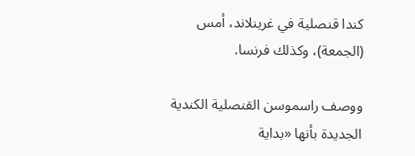كندا قنصلية في غرينلاند، أمس (الجمعة)، وكذلك فرنسا.

ووصف راسموسن القنصلية الكندية الجديدة بأنها «بداية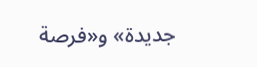جديدة» و«فرصة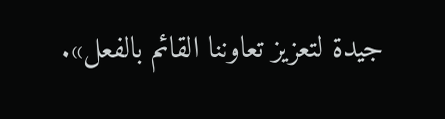جيدة لتعزيز تعاوننا القائم بالفعل».